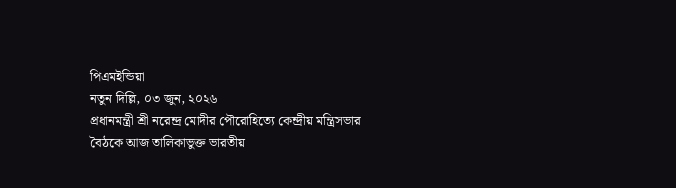পিএমইন্ডিয়া
নতুন দিল্লি, ০৩ জুন, ২০২৬
প্রধানমন্ত্রী শ্রী নরেন্দ্র মোদীর পৌরোহিত্যে কেন্দ্রীয় মন্ত্রিসভার বৈঠকে আজ তালিকাভুক্ত ভারতীয়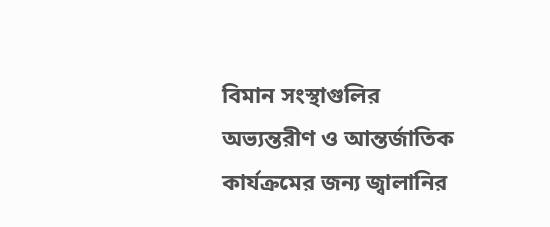বিমান সংস্থাগুলির অভ্যন্তরীণ ও আন্তর্জাতিক কার্যক্রমের জন্য জ্বালানির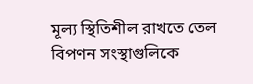মূল্য স্থিতিশীল রাখতে তেল বিপণন সংস্থাগুলিকে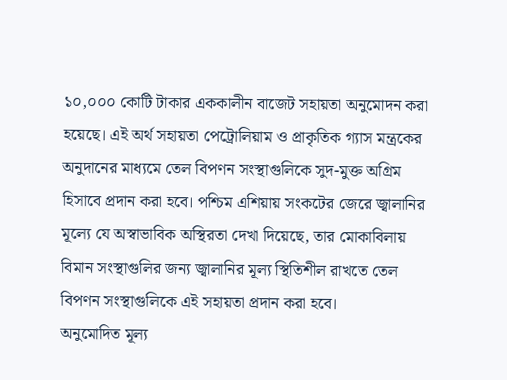১০,০০০ কোটি টাকার এককালীন বাজেট সহায়তা অনুমোদন করা হয়েছে। এই অর্থ সহায়তা পেট্রোলিয়াম ও প্রাকৃতিক গ্যাস মন্ত্রকের অনুদানের মাধ্যমে তেল বিপণন সংস্থাগুলিকে সুদ-মুক্ত অগ্রিম হিসাবে প্রদান করা হবে। পশ্চিম এশিয়ায় সংকটের জেরে জ্বালানির মূল্যে যে অস্বাভাবিক অস্থিরতা দেখা দিয়েছে, তার মোকাবিলায় বিমান সংস্থাগুলির জন্য জ্বালানির মূল্য স্থিতিশীল রাখতে তেল বিপণন সংস্থাগুলিকে এই সহায়তা প্রদান করা হবে।
অনুমোদিত মূল্য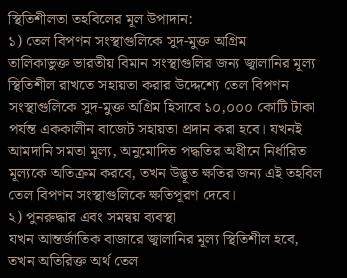স্থিতিশীলতা তহবিলের মূল উপাদান:
১) তেল বিপণন সংস্থাগুলিকে সুদ-মুক্ত অগ্রিম
তালিকাভুক্ত ভারতীয় বিমান সংস্থাগুলির জন্য জ্বালানির মূল্য স্থিতিশীল রাখতে সহায়তা করার উদ্দেশ্যে তেল বিপণন সংস্থাগুলিকে সুদ-মুক্ত অগ্রিম হিসাবে ১০,০০০ কোটি টাকা পর্যন্ত এককালীন বাজেট সহায়তা প্রদান করা হবে। যখনই আমদানি সমতা মূল্য, অনুমোদিত পদ্ধতির অধীনে নির্ধারিত মূল্যকে অতিক্রম করবে, তখন উদ্ভূত ক্ষতির জন্য এই তহবিল তেল বিপণন সংস্থাগুলিকে ক্ষতিপূরণ দেবে।
২) পুনরুদ্ধার এবং সমন্বয় ব্যবস্থা
যখন আন্তর্জাতিক বাজারে জ্বালানির মূল্য স্থিতিশীল হবে, তখন অতিরিক্ত অর্থ তেল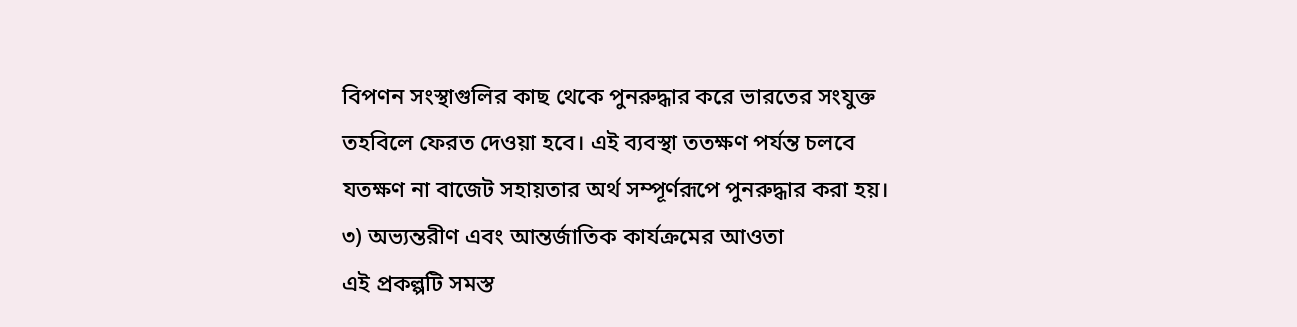বিপণন সংস্থাগুলির কাছ থেকে পুনরুদ্ধার করে ভারতের সংযুক্ত তহবিলে ফেরত দেওয়া হবে। এই ব্যবস্থা ততক্ষণ পর্যন্ত চলবে যতক্ষণ না বাজেট সহায়তার অর্থ সম্পূর্ণরূপে পুনরুদ্ধার করা হয়।
৩) অভ্যন্তরীণ এবং আন্তর্জাতিক কার্যক্রমের আওতা
এই প্রকল্পটি সমস্ত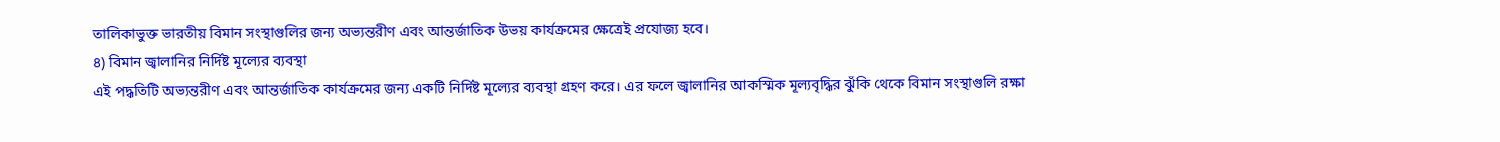তালিকাভুক্ত ভারতীয় বিমান সংস্থাগুলির জন্য অভ্যন্তরীণ এবং আন্তর্জাতিক উভয় কার্যক্রমের ক্ষেত্রেই প্রযোজ্য হবে।
৪) বিমান জ্বালানির নির্দিষ্ট মূল্যের ব্যবস্থা
এই পদ্ধতিটি অভ্যন্তরীণ এবং আন্তর্জাতিক কার্যক্রমের জন্য একটি নির্দিষ্ট মূল্যের ব্যবস্থা গ্রহণ করে। এর ফলে জ্বালানির আকস্মিক মূল্যবৃদ্ধির ঝুঁকি থেকে বিমান সংস্থাগুলি রক্ষা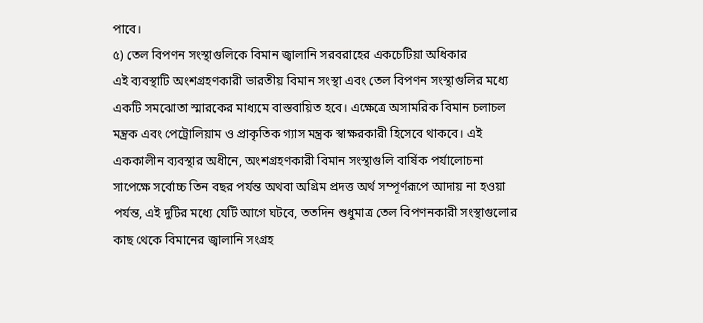পাবে।
৫) তেল বিপণন সংস্থাগুলিকে বিমান জ্বালানি সরবরাহের একচেটিয়া অধিকার
এই ব্যবস্থাটি অংশগ্রহণকারী ভারতীয় বিমান সংস্থা এবং তেল বিপণন সংস্থাগুলির মধ্যে একটি সমঝোতা স্মারকের মাধ্যমে বাস্তবায়িত হবে। এক্ষেত্রে অসামরিক বিমান চলাচল মন্ত্রক এবং পেট্রোলিয়াম ও প্রাকৃতিক গ্যাস মন্ত্রক স্বাক্ষরকারী হিসেবে থাকবে। এই এককালীন ব্যবস্থার অধীনে, অংশগ্রহণকারী বিমান সংস্থাগুলি বার্ষিক পর্যালোচনা সাপেক্ষে সর্বোচ্চ তিন বছর পর্যন্ত অথবা অগ্রিম প্রদত্ত অর্থ সম্পূর্ণরূপে আদায় না হওয়া পর্যন্ত, এই দুটির মধ্যে যেটি আগে ঘটবে, ততদিন শুধুমাত্র তেল বিপণনকারী সংস্থাগুলোর কাছ থেকে বিমানের জ্বালানি সংগ্রহ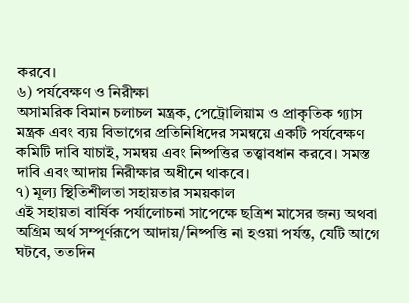করবে।
৬) পর্যবেক্ষণ ও নিরীক্ষা
অসামরিক বিমান চলাচল মন্ত্রক, পেট্রোলিয়াম ও প্রাকৃতিক গ্যাস মন্ত্রক এবং ব্যয় বিভাগের প্রতিনিধিদের সমন্বয়ে একটি পর্যবেক্ষণ কমিটি দাবি যাচাই, সমন্বয় এবং নিষ্পত্তির তত্ত্বাবধান করবে। সমস্ত দাবি এবং আদায় নিরীক্ষার অধীনে থাকবে।
৭) মূল্য স্থিতিশীলতা সহায়তার সময়কাল
এই সহায়তা বার্ষিক পর্যালোচনা সাপেক্ষে ছত্রিশ মাসের জন্য অথবা অগ্রিম অর্থ সম্পূর্ণরূপে আদায়/নিষ্পত্তি না হওয়া পর্যন্ত, যেটি আগে ঘটবে, ততদিন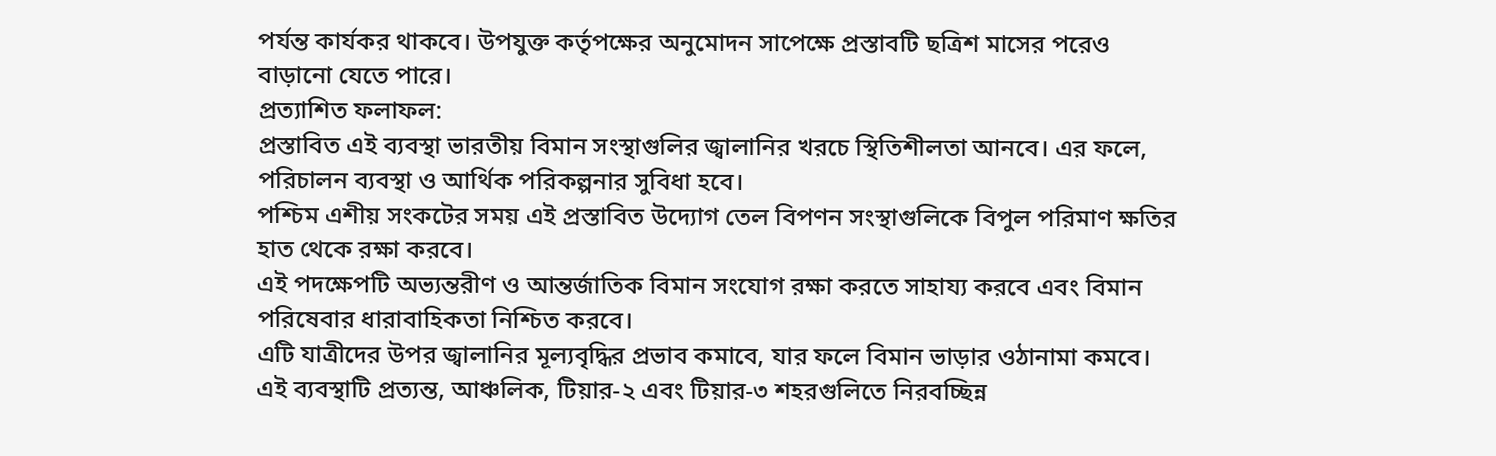পর্যন্ত কার্যকর থাকবে। উপযুক্ত কর্তৃপক্ষের অনুমোদন সাপেক্ষে প্রস্তাবটি ছত্রিশ মাসের পরেও বাড়ানো যেতে পারে।
প্রত্যাশিত ফলাফল:
প্রস্তাবিত এই ব্যবস্থা ভারতীয় বিমান সংস্থাগুলির জ্বালানির খরচে স্থিতিশীলতা আনবে। এর ফলে, পরিচালন ব্যবস্থা ও আর্থিক পরিকল্পনার সুবিধা হবে।
পশ্চিম এশীয় সংকটের সময় এই প্রস্তাবিত উদ্যোগ তেল বিপণন সংস্থাগুলিকে বিপুল পরিমাণ ক্ষতির হাত থেকে রক্ষা করবে।
এই পদক্ষেপটি অভ্যন্তরীণ ও আন্তর্জাতিক বিমান সংযোগ রক্ষা করতে সাহায্য করবে এবং বিমান পরিষেবার ধারাবাহিকতা নিশ্চিত করবে।
এটি যাত্রীদের উপর জ্বালানির মূল্যবৃদ্ধির প্রভাব কমাবে, যার ফলে বিমান ভাড়ার ওঠানামা কমবে।
এই ব্যবস্থাটি প্রত্যন্ত, আঞ্চলিক, টিয়ার-২ এবং টিয়ার-৩ শহরগুলিতে নিরবচ্ছিন্ন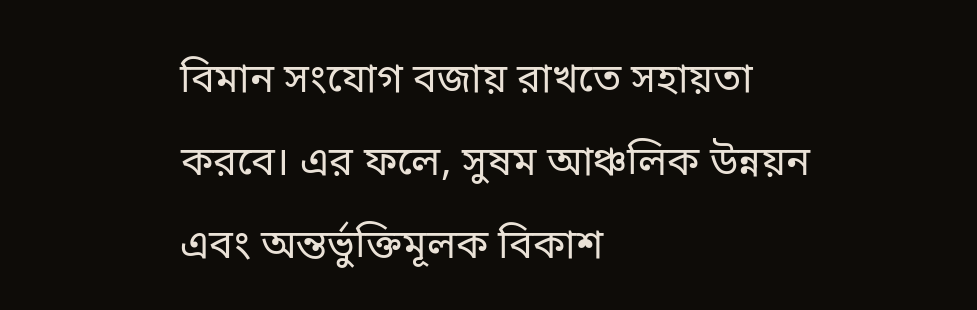বিমান সংযোগ বজায় রাখতে সহায়তা করবে। এর ফলে, সুষম আঞ্চলিক উন্নয়ন এবং অন্তর্ভুক্তিমূলক বিকাশ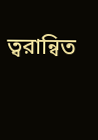ত্বরান্বিত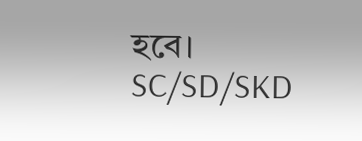হবে।
SC/SD/SKD